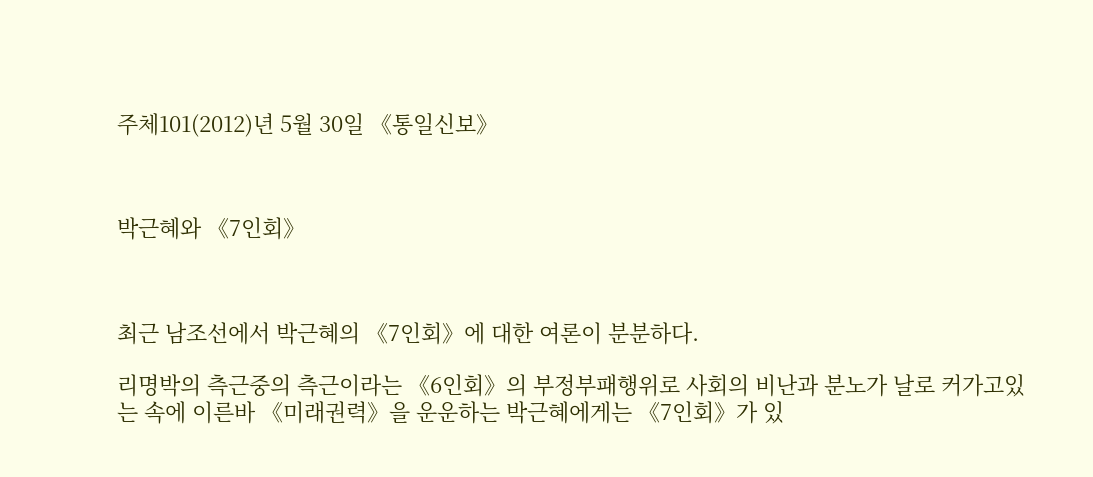주체101(2012)년 5월 30일 《통일신보》



박근혜와 《7인회》



최근 남조선에서 박근혜의 《7인회》에 대한 여론이 분분하다.

리명박의 측근중의 측근이라는 《6인회》의 부정부패행위로 사회의 비난과 분노가 날로 커가고있는 속에 이른바 《미래권력》을 운운하는 박근혜에게는 《7인회》가 있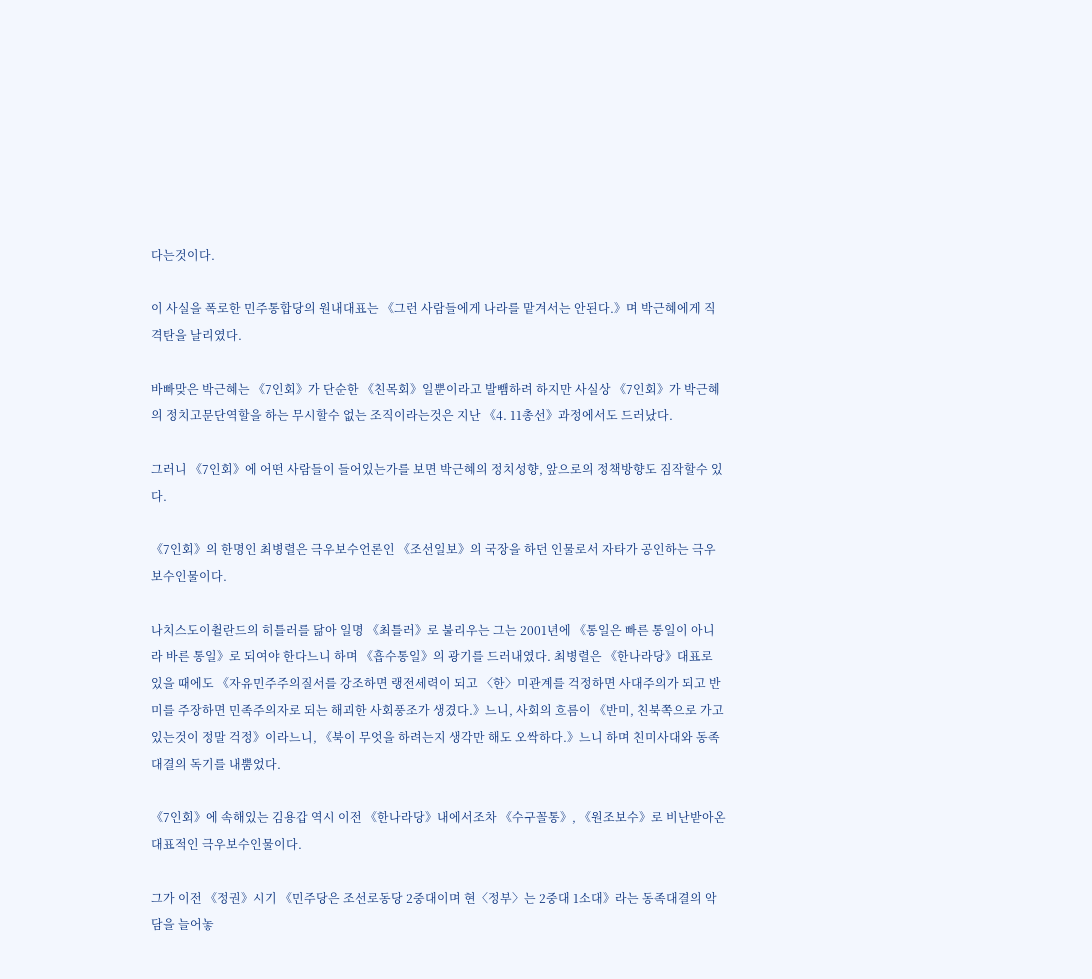다는것이다.

이 사실을 폭로한 민주통합당의 원내대표는 《그런 사람들에게 나라를 맡겨서는 안된다.》며 박근혜에게 직격탄을 날리였다.

바빠맞은 박근혜는 《7인회》가 단순한 《친목회》일뿐이라고 발뺌하려 하지만 사실상 《7인회》가 박근혜의 정치고문단역할을 하는 무시할수 없는 조직이라는것은 지난 《4. 11총선》과정에서도 드러났다.

그러니 《7인회》에 어떤 사람들이 들어있는가를 보면 박근혜의 정치성향, 앞으로의 정책방향도 짐작할수 있다.

《7인회》의 한명인 최병렬은 극우보수언론인 《조선일보》의 국장을 하던 인물로서 자타가 공인하는 극우보수인물이다.

나치스도이췰란드의 히틀러를 닮아 일명 《최틀러》로 불리우는 그는 2001년에 《통일은 빠른 통일이 아니라 바른 통일》로 되여야 한다느니 하며 《흡수통일》의 광기를 드러내였다. 최병렬은 《한나라당》대표로 있을 때에도 《자유민주주의질서를 강조하면 랭전세력이 되고 〈한〉미관계를 걱정하면 사대주의가 되고 반미를 주장하면 민족주의자로 되는 해괴한 사회풍조가 생겼다.》느니, 사회의 흐름이 《반미, 친북쪽으로 가고있는것이 정말 걱정》이라느니, 《북이 무엇을 하려는지 생각만 해도 오싹하다.》느니 하며 친미사대와 동족대결의 독기를 내뿜었다.

《7인회》에 속해있는 김용갑 역시 이전 《한나라당》내에서조차 《수구꼴통》, 《원조보수》로 비난받아온 대표적인 극우보수인물이다.

그가 이전 《정권》시기 《민주당은 조선로동당 2중대이며 현〈정부〉는 2중대 1소대》라는 동족대결의 악담을 늘어놓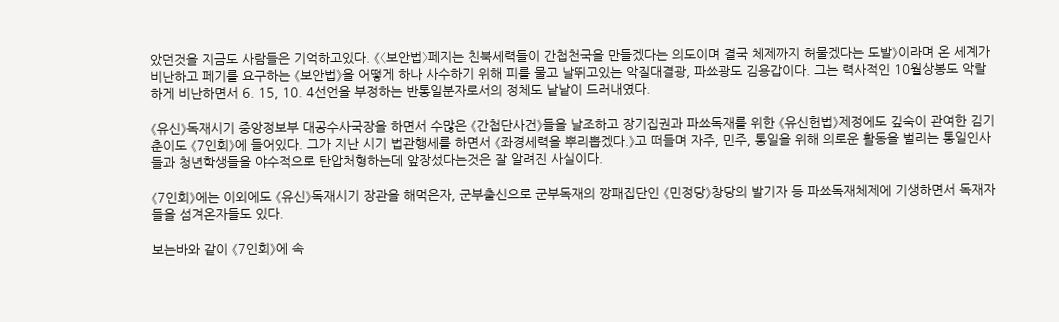았던것을 지금도 사람들은 기억하고있다. 《〈보안법〉페지는 친북세력들이 간첩천국을 만들겠다는 의도이며 결국 체제까지 허물겠다는 도발》이라며 온 세계가 비난하고 페기를 요구하는 《보안법》을 어떻게 하나 사수하기 위해 피를 물고 날뛰고있는 악질대결광, 파쑈광도 김용갑이다. 그는 력사적인 10월상봉도 악랄하게 비난하면서 6. 15, 10. 4선언을 부정하는 반통일분자로서의 정체도 낱낱이 드러내였다.

《유신》독재시기 중앙정보부 대공수사국장을 하면서 수많은 《간첩단사건》들을 날조하고 장기집권과 파쑈독재를 위한 《유신헌법》제정에도 깊숙이 관여한 김기춘이도 《7인회》에 들어있다. 그가 지난 시기 법관행세를 하면서 《좌경세력을 뿌리뽑겠다.》고 떠들며 자주, 민주, 통일을 위해 의로운 활동을 벌리는 통일인사들과 청년학생들을 야수적으로 탄압처형하는데 앞장섰다는것은 잘 알려진 사실이다.

《7인회》에는 이외에도 《유신》독재시기 장관을 해먹은자, 군부출신으로 군부독재의 깡패집단인 《민정당》창당의 발기자 등 파쑈독재체제에 기생하면서 독재자들을 섬겨온자들도 있다.

보는바와 같이 《7인회》에 속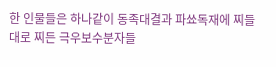한 인물들은 하나같이 동족대결과 파쑈독재에 찌들대로 찌든 극우보수분자들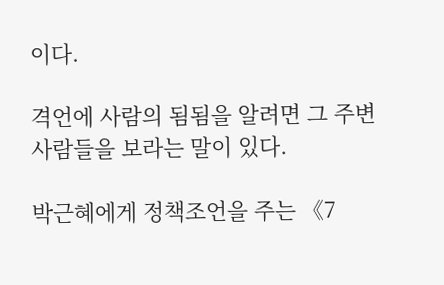이다.

격언에 사람의 됨됨을 알려면 그 주변사람들을 보라는 말이 있다.

박근혜에게 정책조언을 주는 《7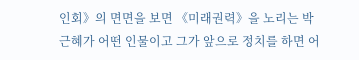인회》의 면면을 보면 《미래권력》을 노리는 박근혜가 어떤 인물이고 그가 앞으로 정치를 하면 어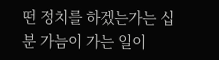떤 정치를 하겠는가는 십분 가늠이 가는 일이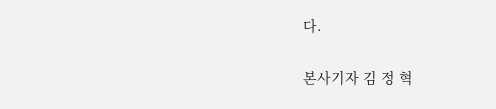다.

본사기자 김 정 혁